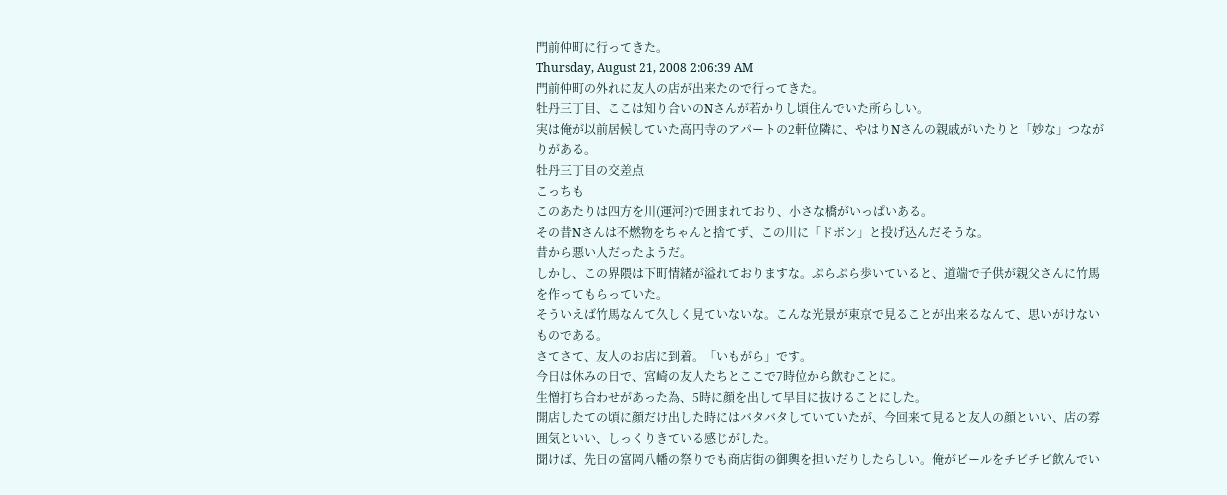門前仲町に行ってきた。
Thursday, August 21, 2008 2:06:39 AM
門前仲町の外れに友人の店が出来たので行ってきた。
牡丹三丁目、ここは知り合いのNさんが若かりし頃住んでいた所らしい。
実は俺が以前居候していた高円寺のアパートの2軒位隣に、やはりNさんの親戚がいたりと「妙な」つながりがある。
牡丹三丁目の交差点
こっちも
このあたりは四方を川(運河?)で囲まれており、小さな橋がいっぱいある。
その昔Nさんは不燃物をちゃんと捨てず、この川に「ドボン」と投げ込んだそうな。
昔から悪い人だったようだ。
しかし、この界隈は下町情緒が溢れておりますな。ぷらぷら歩いていると、道端で子供が親父さんに竹馬を作ってもらっていた。
そういえば竹馬なんて久しく見ていないな。こんな光景が東京で見ることが出来るなんて、思いがけないものである。
さてさて、友人のお店に到着。「いもがら」です。
今日は休みの日で、宮崎の友人たちとここで7時位から飲むことに。
生憎打ち合わせがあった為、5時に顔を出して早目に抜けることにした。
開店したての頃に顔だけ出した時にはバタバタしていていたが、今回来て見ると友人の顔といい、店の雰囲気といい、しっくりきている感じがした。
聞けば、先日の富岡八幡の祭りでも商店街の御輿を担いだりしたらしい。俺がビールをチビチビ飲んでい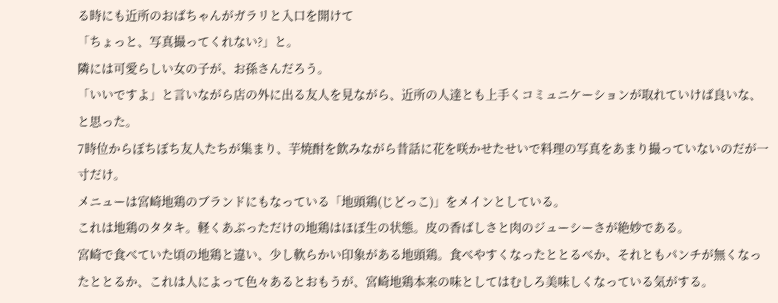る時にも近所のおばちゃんがガラリと入口を開けて
「ちょっと、写真撮ってくれない?」と。
隣には可愛らしい女の子が、お孫さんだろう。
「いいですよ」と言いながら店の外に出る友人を見ながら、近所の人達とも上手くコミュニケーションが取れていけば良いな、と思った。
7時位からぼちぼち友人たちが集まり、芋焼酎を飲みながら昔話に花を咲かせたせいで料理の写真をあまり撮っていないのだが一寸だけ。
メニューは宮崎地鶏のブランドにもなっている「地頭鶏(じどっこ)」をメインとしている。
これは地鶏のタタキ。軽くあぶっただけの地鶏はほぼ生の状態。皮の香ばしさと肉のジューシーさが絶妙である。
宮崎で食べていた頃の地鶏と違い、少し軟らかい印象がある地頭鶏。食べやすくなったととるべか、それともパンチが無くなったととるか、これは人によって色々あるとおもうが、宮崎地鶏本来の味としてはむしろ美味しくなっている気がする。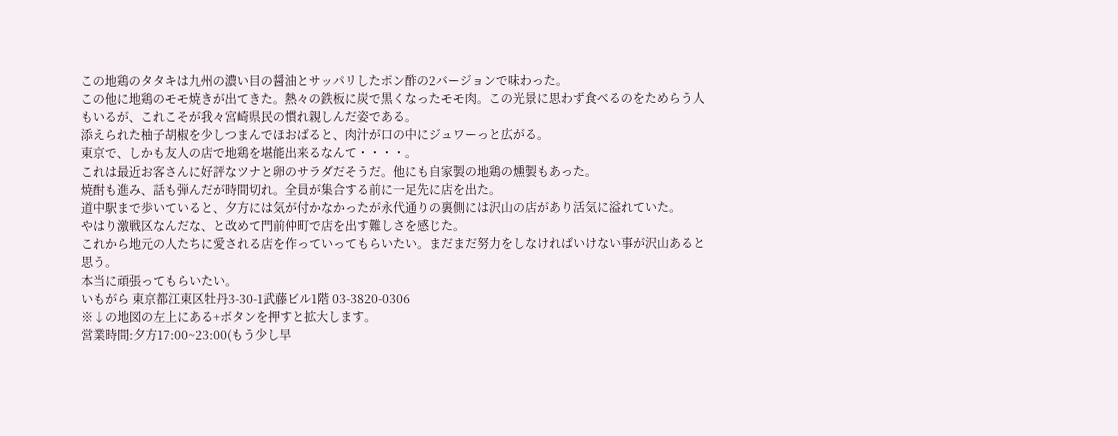この地鶏のタタキは九州の濃い目の醤油とサッパリしたポン酢の2バージョンで味わった。
この他に地鶏のモモ焼きが出てきた。熱々の鉄板に炭で黒くなったモモ肉。この光景に思わず食べるのをためらう人もいるが、これこそが我々宮崎県民の慣れ親しんだ姿である。
添えられた柚子胡椒を少しつまんでほおばると、肉汁が口の中にジュワーっと広がる。
東京で、しかも友人の店で地鶏を堪能出来るなんて・・・・。
これは最近お客さんに好評なツナと卵のサラダだそうだ。他にも自家製の地鶏の燻製もあった。
焼酎も進み、話も弾んだが時間切れ。全員が集合する前に一足先に店を出た。
道中駅まで歩いていると、夕方には気が付かなかったが永代通りの裏側には沢山の店があり活気に溢れていた。
やはり激戦区なんだな、と改めて門前仲町で店を出す難しさを感じた。
これから地元の人たちに愛される店を作っていってもらいたい。まだまだ努力をしなければいけない事が沢山あると思う。
本当に頑張ってもらいたい。
いもがら 東京都江東区牡丹3-30-1武藤ビル1階 03-3820-0306
※↓の地図の左上にある+ボタンを押すと拡大します。
営業時間:夕方17:00~23:00(もう少し早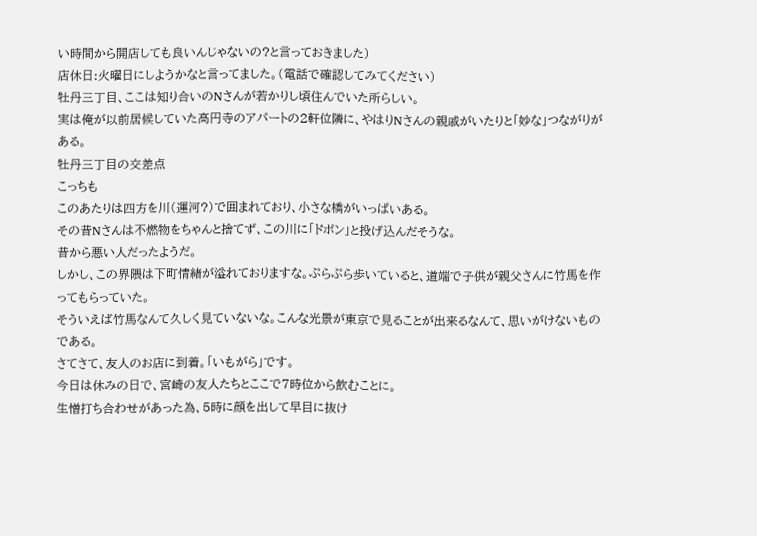い時間から開店しても良いんじゃないの?と言っておきました)
店休日:火曜日にしようかなと言ってました。(電話で確認してみてください)
牡丹三丁目、ここは知り合いのNさんが若かりし頃住んでいた所らしい。
実は俺が以前居候していた高円寺のアパートの2軒位隣に、やはりNさんの親戚がいたりと「妙な」つながりがある。
牡丹三丁目の交差点
こっちも
このあたりは四方を川(運河?)で囲まれており、小さな橋がいっぱいある。
その昔Nさんは不燃物をちゃんと捨てず、この川に「ドボン」と投げ込んだそうな。
昔から悪い人だったようだ。
しかし、この界隈は下町情緒が溢れておりますな。ぷらぷら歩いていると、道端で子供が親父さんに竹馬を作ってもらっていた。
そういえば竹馬なんて久しく見ていないな。こんな光景が東京で見ることが出来るなんて、思いがけないものである。
さてさて、友人のお店に到着。「いもがら」です。
今日は休みの日で、宮崎の友人たちとここで7時位から飲むことに。
生憎打ち合わせがあった為、5時に顔を出して早目に抜け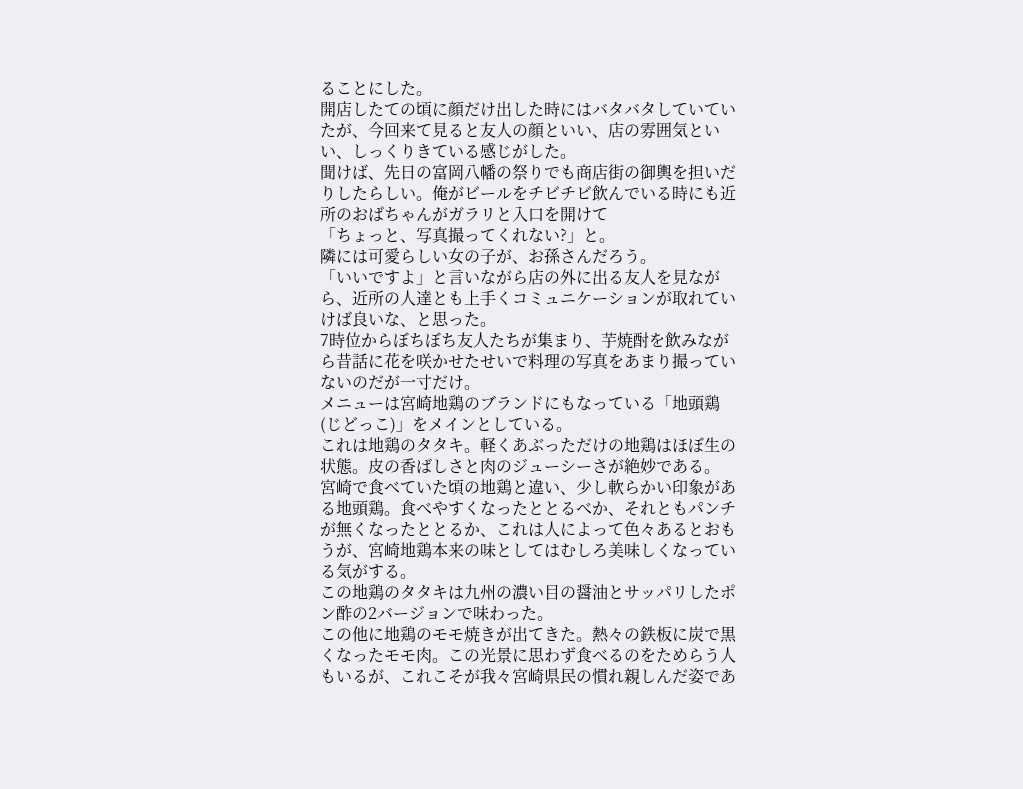ることにした。
開店したての頃に顔だけ出した時にはバタバタしていていたが、今回来て見ると友人の顔といい、店の雰囲気といい、しっくりきている感じがした。
聞けば、先日の富岡八幡の祭りでも商店街の御輿を担いだりしたらしい。俺がビールをチビチビ飲んでいる時にも近所のおばちゃんがガラリと入口を開けて
「ちょっと、写真撮ってくれない?」と。
隣には可愛らしい女の子が、お孫さんだろう。
「いいですよ」と言いながら店の外に出る友人を見ながら、近所の人達とも上手くコミュニケーションが取れていけば良いな、と思った。
7時位からぼちぼち友人たちが集まり、芋焼酎を飲みながら昔話に花を咲かせたせいで料理の写真をあまり撮っていないのだが一寸だけ。
メニューは宮崎地鶏のブランドにもなっている「地頭鶏(じどっこ)」をメインとしている。
これは地鶏のタタキ。軽くあぶっただけの地鶏はほぼ生の状態。皮の香ばしさと肉のジューシーさが絶妙である。
宮崎で食べていた頃の地鶏と違い、少し軟らかい印象がある地頭鶏。食べやすくなったととるべか、それともパンチが無くなったととるか、これは人によって色々あるとおもうが、宮崎地鶏本来の味としてはむしろ美味しくなっている気がする。
この地鶏のタタキは九州の濃い目の醤油とサッパリしたポン酢の2バージョンで味わった。
この他に地鶏のモモ焼きが出てきた。熱々の鉄板に炭で黒くなったモモ肉。この光景に思わず食べるのをためらう人もいるが、これこそが我々宮崎県民の慣れ親しんだ姿であ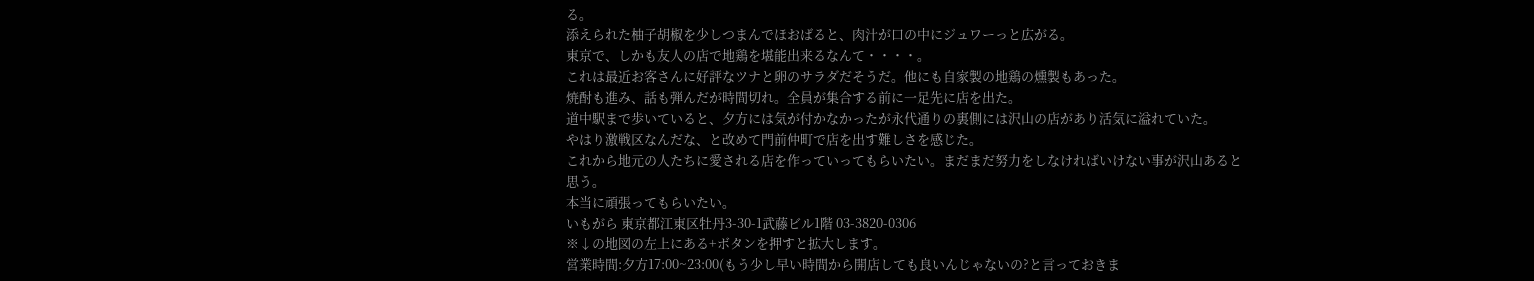る。
添えられた柚子胡椒を少しつまんでほおばると、肉汁が口の中にジュワーっと広がる。
東京で、しかも友人の店で地鶏を堪能出来るなんて・・・・。
これは最近お客さんに好評なツナと卵のサラダだそうだ。他にも自家製の地鶏の燻製もあった。
焼酎も進み、話も弾んだが時間切れ。全員が集合する前に一足先に店を出た。
道中駅まで歩いていると、夕方には気が付かなかったが永代通りの裏側には沢山の店があり活気に溢れていた。
やはり激戦区なんだな、と改めて門前仲町で店を出す難しさを感じた。
これから地元の人たちに愛される店を作っていってもらいたい。まだまだ努力をしなければいけない事が沢山あると思う。
本当に頑張ってもらいたい。
いもがら 東京都江東区牡丹3-30-1武藤ビル1階 03-3820-0306
※↓の地図の左上にある+ボタンを押すと拡大します。
営業時間:夕方17:00~23:00(もう少し早い時間から開店しても良いんじゃないの?と言っておきま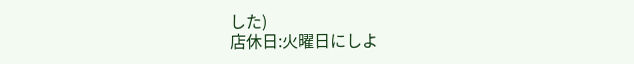した)
店休日:火曜日にしよ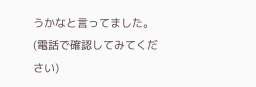うかなと言ってました。(電話で確認してみてください)